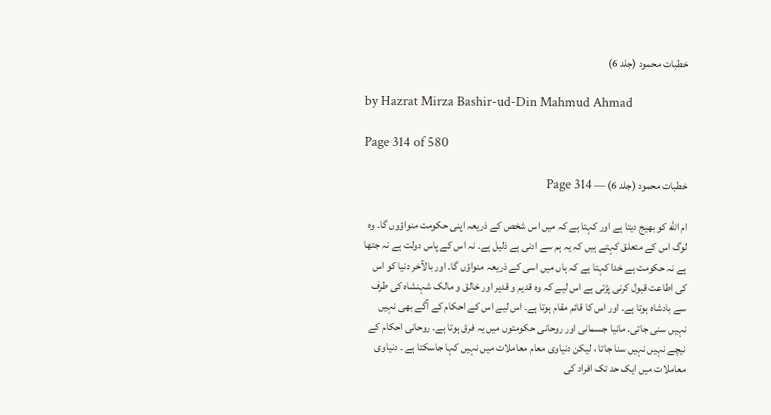خطبات محمود (جلد 6)

by Hazrat Mirza Bashir-ud-Din Mahmud Ahmad

Page 314 of 580

خطبات محمود (جلد 6) — Page 314

ام الله کو بھیج دیتا ہے اور کہتا ہے کہ میں اس شخص کے ذریعہ اپنی حکومت منواؤوں گا۔ وہ لوگ اس کے متعلق کہتے ہیں کہ یہ ہم سے ادنی ہے ذلیل ہے۔ نہ اس کے پاس دولت ہے نہ جتھا ہے نہ حکومت ہے خدا کہتا ہے کہ ہاں میں اسی کے ذریعہ منواؤں گا۔ اور بالآخر دنیا کو اس کی اطاعت قبول کرنی پڑتی ہے اس لیے کہ وہ قدیم و قدیر اور خالق و مالک شہنشاہ کی طرف سے بادشاہ ہوتا ہے۔ اور اس کا قائم مقام ہوتا ہے۔ اس لیے اس کے احکام کے آگے بھی نہیں نہیں سنی جاتی۔ مانیا جسمانی اور روحانی حکومتوں میں یہ فرق ہوتا ہے۔ روحانی احکام کے نیچے نہیں نہیں سنا جاتا ، لیکن دنیاوی معام معاملات میں نہیں کہا جاسکتا ہے ۔ دنیاوی معاملات میں ایک حد تک افراد کی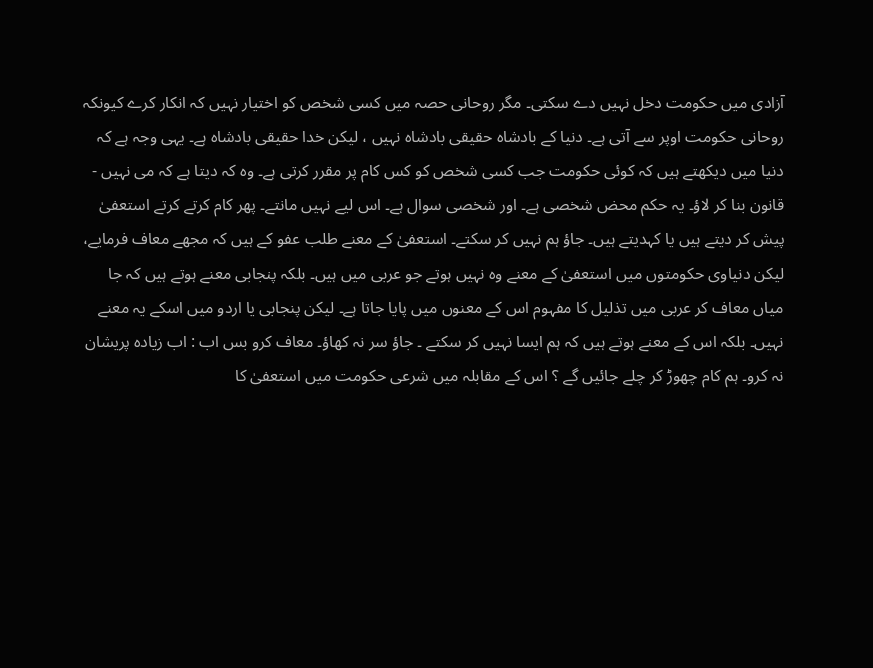آزادی میں حکومت دخل نہیں دے سکتی۔ مگر روحانی حصہ میں کسی شخص کو اختیار نہیں کہ انکار کرے کیونکہ روحانی حکومت اوپر سے آتی ہے۔ دنیا کے بادشاہ حقیقی بادشاہ نہیں ، لیکن خدا حقیقی بادشاہ ہے۔ یہی وجہ ہے کہ دنیا میں دیکھتے ہیں کہ کوئی حکومت جب کسی شخص کو کس کام پر مقرر کرتی ہے۔ وہ کہ دیتا ہے کہ می نہیں - قانون بنا کر لاؤ۔ یہ حکم محض شخصی ہے۔ اور شخصی سوال ہے۔ اس لیے نہیں مانتے۔ پھر کام کرتے کرتے استعفیٰ پیش کر دیتے ہیں یا کہدیتے ہیں۔ جاؤ ہم نہیں کر سکتے۔ استعفیٰ کے معنے طلب عفو کے ہیں کہ مجھے معاف فرمایے، لیکن دنیاوی حکومتوں میں استعفیٰ کے معنے وہ نہیں ہوتے جو عربی میں ہیں۔ بلکہ پنجابی معنے ہوتے ہیں کہ جا میاں معاف کر عربی میں تذلیل کا مفہوم اس کے معنوں میں پایا جاتا ہے۔ لیکن پنجابی یا اردو میں اسکے یہ معنے نہیں۔ بلکہ اس کے معنے ہوتے ہیں کہ ہم ایسا نہیں کر سکتے ۔ جاؤ سر نہ کھاؤ۔ معاف کرو بس اب : اب زیادہ پریشان نہ کرو۔ ہم کام چھوڑ کر چلے جائیں گے ؟ اس کے مقابلہ میں شرعی حکومت میں استعفیٰ کا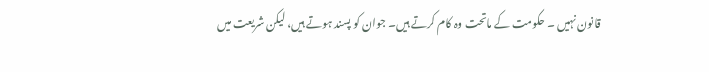قانون نہیں ۔ حکومت کے ماتحت وہ کام کرتے ہیں۔ جوان کو پسند ہوتے ہیں، لیکن شریعت میں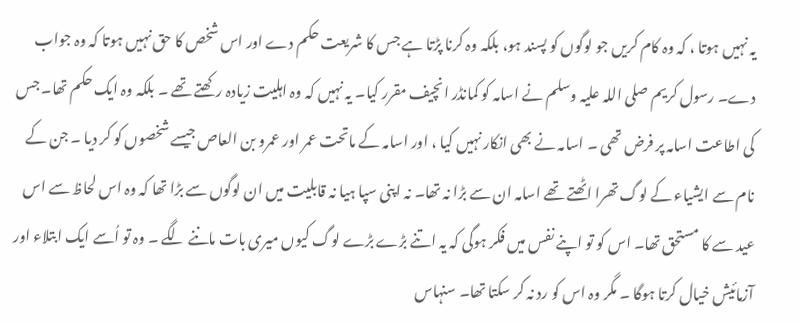یہ نہیں ہوتا ، کہ وہ کام کریں جو لوگوں کو پسند ہو، بلکہ وہ کرنا پڑتا ہے جس کا شریعت حکم دے اور اس شخص کا حق نہیں ہوتا کہ وہ جواب دے۔ رسول کریم صلی اللہ علیہ وسلم نے اسامہ کو کمانڈر انچیف مقرر کیا۔ یہ نہیں کہ وہ اہلیت زیادہ رکھتے تھے ۔ بلکہ وہ ایک حکم تھا۔ جس کی اطاعت اسامہ پر فرض تھی ۔ اسامہ نے بھی انکار نہیں کیا ، اور اسامہ کے ماتحت عمر اور عمرو بن العاص جیسے شخصوں کو کر دیا ۔ جن کے نام سے ایشیاء کے لوگ تھرا اٹھتے تھے اسامہ ان سے بڑا نہ تھا۔ نہ اپنی سپا ہیا نہ قابلیت میں ان لوگوں سے بڑا تھا کہ وہ اس لحاظ سے اس عید سے کا مستحق تھا۔ اس کو تو اپنے نفس میں فکر ہوگی کہ یہ اتنے بڑے بڑے لوگ کیوں میری بات ماننے لگے ۔ وہ تو اُسے ایک ابتلاء اور آزمائیش خیال کرتا ہوگا ۔ مگر وہ اس کو رد نہ کر سکتا تھا۔ سنہاس